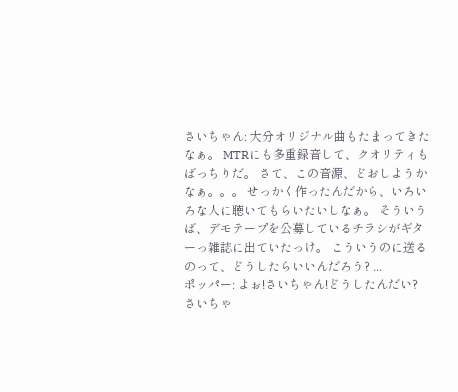さいちゃん: 大分オリジナル曲もたまってきたなぁ。 MTRにも多重録音して、クオリティもばっちりだ。 さて、この音源、どおしようかなぁ。。。 せっかく作ったんだから、いろいろな人に聴いてもらいたいしなぁ。 そういうば、デモテープを公募しているチラシがギターっ雑誌に出ていたっけ。 こういうのに送るのって、どうしたらいいんだろう? ...
ポッパー: よぉ!さいちゃん!どうしたんだい?
さいちゃ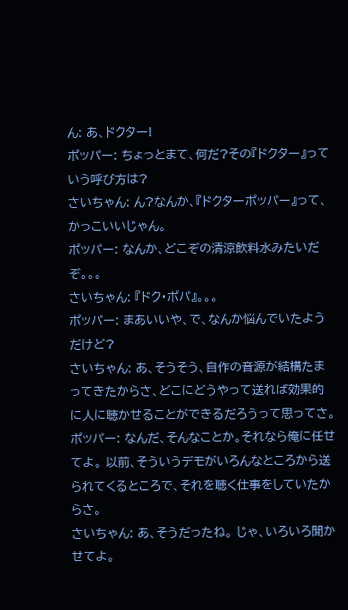ん: あ、ドクター!
ポッパー: ちょっとまて、何だ?その『ドクター』っていう呼び方は?
さいちゃん: ん?なんか、『ドクターポッパー』って、かっこいいじゃん。
ポッパー: なんか、どこぞの清涼飲料水みたいだぞ。。。
さいちゃん: 『ドク・ポパ』。。。
ポッパー: まあいいや、で、なんか悩んでいたようだけど?
さいちゃん: あ、そうそう、自作の音源が結構たまってきたからさ、どこにどうやって送れば効果的に人に聴かせることができるだろうって思ってさ。
ポッパー: なんだ、そんなことか。それなら俺に任せてよ。 以前、そういうデモがいろんなところから送られてくるところで、それを聴く仕事をしていたからさ。
さいちゃん: あ、そうだったね。 じゃ、いろいろ聞かせてよ。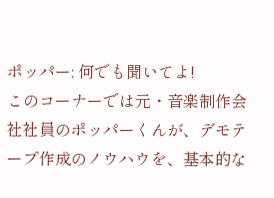ポッパー: 何でも聞いてよ!
このコーナーでは元・音楽制作会社社員のポッパーくんが、デモテープ作成のノウハウを、基本的な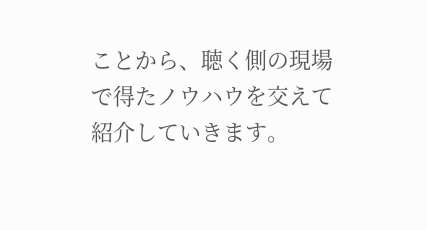ことから、聴く側の現場で得たノウハウを交えて紹介していきます。